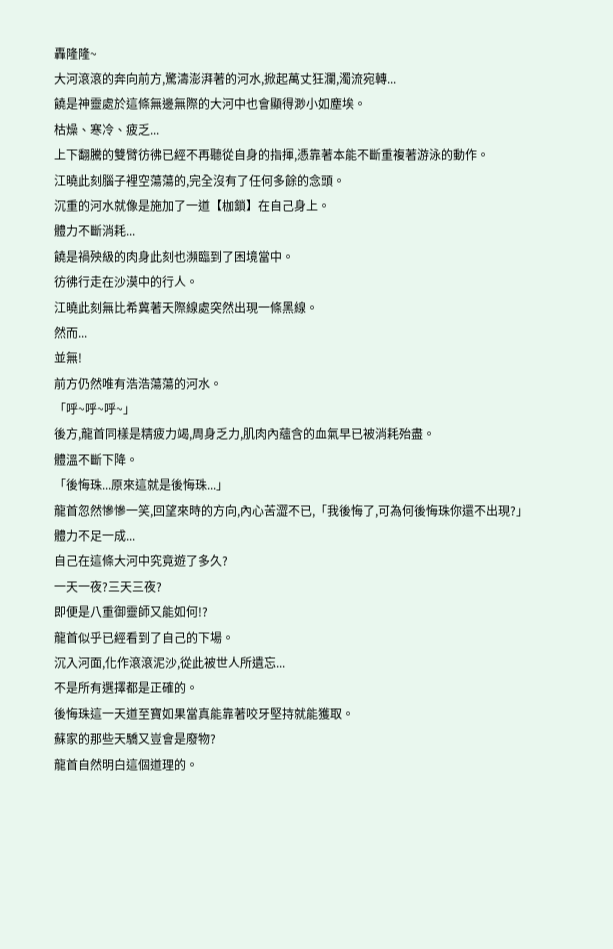轟隆隆~
大河滾滾的奔向前方,驚濤澎湃著的河水,掀起萬丈狂瀾,濁流宛轉...
饒是神靈處於這條無邊無際的大河中也會顯得渺小如塵埃。
枯燥、寒冷、疲乏...
上下翻騰的雙臂彷彿已經不再聽從自身的指揮,憑靠著本能不斷重複著游泳的動作。
江曉此刻腦子裡空蕩蕩的,完全沒有了任何多餘的念頭。
沉重的河水就像是施加了一道【枷鎖】在自己身上。
體力不斷消耗...
饒是禍殃級的肉身此刻也瀕臨到了困境當中。
彷彿行走在沙漠中的行人。
江曉此刻無比希冀著天際線處突然出現一條黑線。
然而...
並無!
前方仍然唯有浩浩蕩蕩的河水。
「呼~呼~呼~」
後方,龍首同樣是精疲力竭,周身乏力,肌肉內蘊含的血氣早已被消耗殆盡。
體溫不斷下降。
「後悔珠...原來這就是後悔珠...」
龍首忽然慘慘一笑,回望來時的方向,內心苦澀不已,「我後悔了,可為何後悔珠你還不出現?」
體力不足一成...
自己在這條大河中究竟遊了多久?
一天一夜?三天三夜?
即便是八重御靈師又能如何!?
龍首似乎已經看到了自己的下場。
沉入河面,化作滾滾泥沙,從此被世人所遺忘...
不是所有選擇都是正確的。
後悔珠這一天道至寶如果當真能靠著咬牙堅持就能獲取。
蘇家的那些天驕又豈會是廢物?
龍首自然明白這個道理的。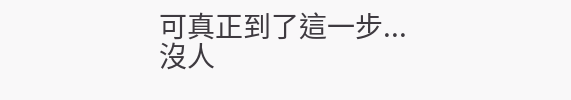可真正到了這一步...
沒人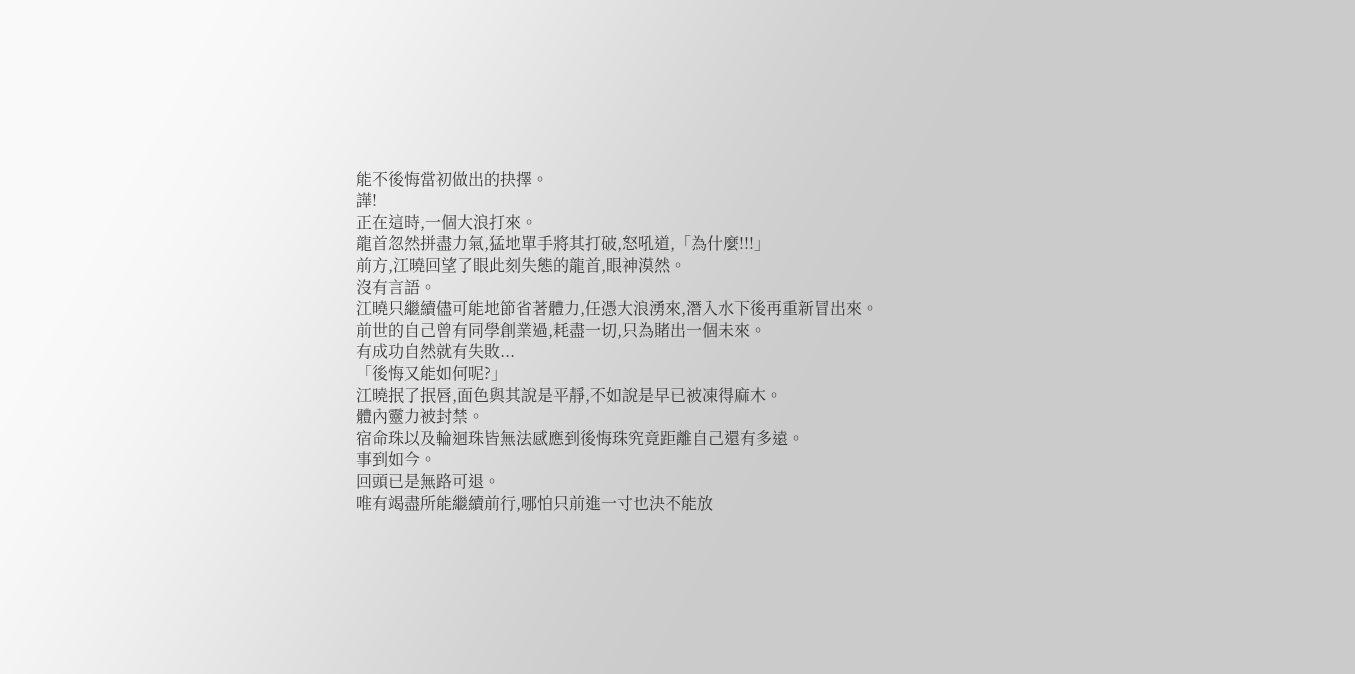能不後悔當初做出的抉擇。
譁!
正在這時,一個大浪打來。
龍首忽然拼盡力氣,猛地單手將其打破,怒吼道,「為什麼!!!」
前方,江曉回望了眼此刻失態的龍首,眼神漠然。
沒有言語。
江曉只繼續儘可能地節省著體力,任憑大浪湧來,潛入水下後再重新冒出來。
前世的自己曾有同學創業過,耗盡一切,只為賭出一個未來。
有成功自然就有失敗...
「後悔又能如何呢?」
江曉抿了抿唇,面色與其說是平靜,不如說是早已被凍得麻木。
體內靈力被封禁。
宿命珠以及輪迴珠皆無法感應到後悔珠究竟距離自己還有多遠。
事到如今。
回頭已是無路可退。
唯有竭盡所能繼續前行,哪怕只前進一寸也決不能放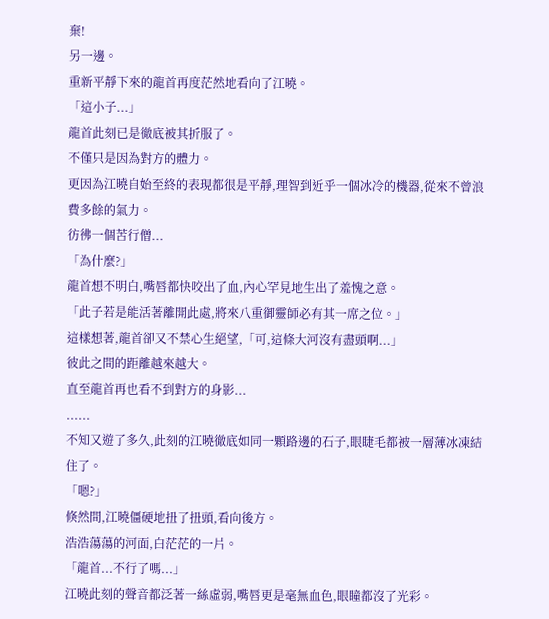棄!
另一邊。
重新平靜下來的龍首再度茫然地看向了江曉。
「這小子...」
龍首此刻已是徹底被其折服了。
不僅只是因為對方的體力。
更因為江曉自始至終的表現都很是平靜,理智到近乎一個冰冷的機器,從來不曾浪費多餘的氣力。
彷彿一個苦行僧...
「為什麼?」
龍首想不明白,嘴唇都快咬出了血,內心罕見地生出了羞愧之意。
「此子若是能活著離開此處,將來八重御靈師必有其一席之位。」
這樣想著,龍首卻又不禁心生絕望,「可,這條大河沒有盡頭啊...」
彼此之間的距離越來越大。
直至龍首再也看不到對方的身影...
......
不知又遊了多久,此刻的江曉徹底如同一顆路邊的石子,眼睫毛都被一層薄冰凍結住了。
「嗯?」
倏然間,江曉僵硬地扭了扭頭,看向後方。
浩浩蕩蕩的河面,白茫茫的一片。
「龍首...不行了嗎...」
江曉此刻的聲音都泛著一絲虛弱,嘴唇更是毫無血色,眼瞳都沒了光彩。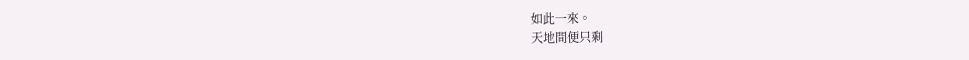如此一來。
天地間便只剩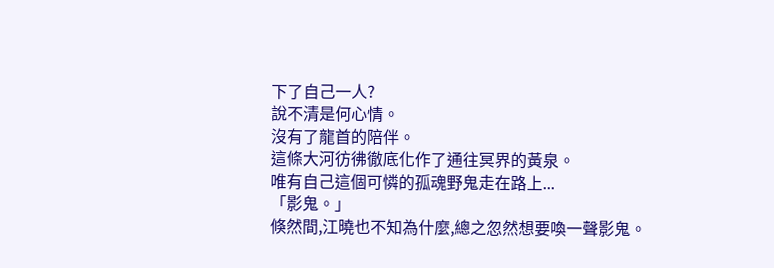下了自己一人?
說不清是何心情。
沒有了龍首的陪伴。
這條大河彷彿徹底化作了通往冥界的黃泉。
唯有自己這個可憐的孤魂野鬼走在路上...
「影鬼。」
倏然間,江曉也不知為什麼,總之忽然想要喚一聲影鬼。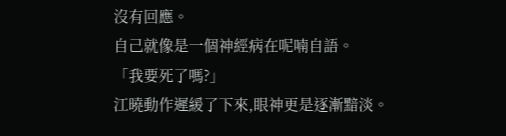沒有回應。
自己就像是一個神經病在呢喃自語。
「我要死了嗎?」
江曉動作遲緩了下來,眼神更是逐漸黯淡。